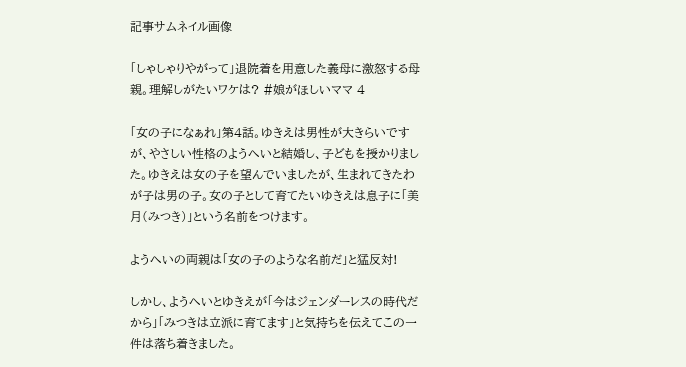記事サムネイル画像

「しゃしゃりやがって」退院着を用意した義母に激怒する母親。理解しがたいワケは? #娘がほしいママ 4

「女の子になぁれ」第4話。ゆきえは男性が大きらいですが、やさしい性格のようへいと結婚し、子どもを授かりました。ゆきえは女の子を望んでいましたが、生まれてきたわが子は男の子。女の子として育てたいゆきえは息子に「美月(みつき)」という名前をつけます。

ようへいの両親は「女の子のような名前だ」と猛反対!

しかし、ようへいとゆきえが「今はジェンダーレスの時代だから」「みつきは立派に育てます」と気持ちを伝えてこの一件は落ち着きました。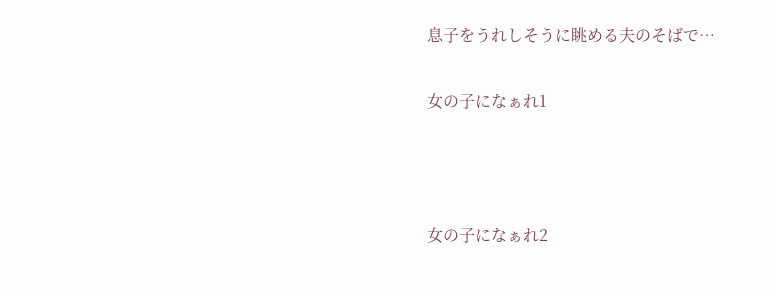息子をうれしそうに眺める夫のそばで…

女の子になぁれ1



女の子になぁれ2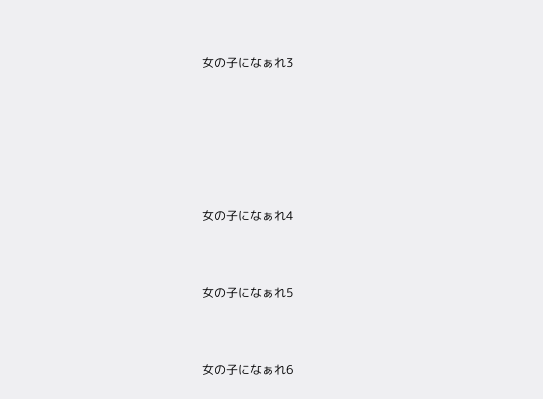女の子になぁれ3







女の子になぁれ4



女の子になぁれ5



女の子になぁれ6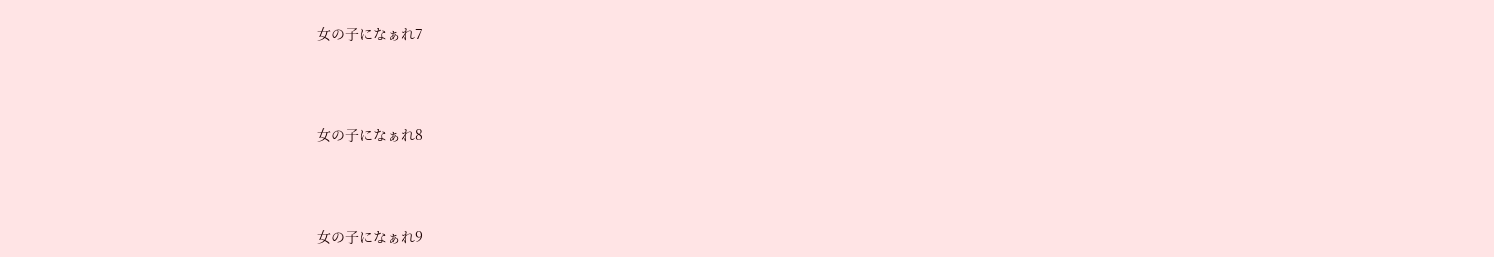女の子になぁれ7



女の子になぁれ8



女の子になぁれ9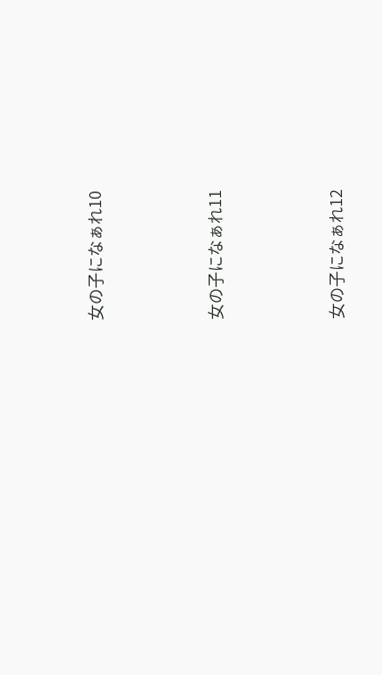女の子になぁれ10



女の子になぁれ11



女の子になぁれ12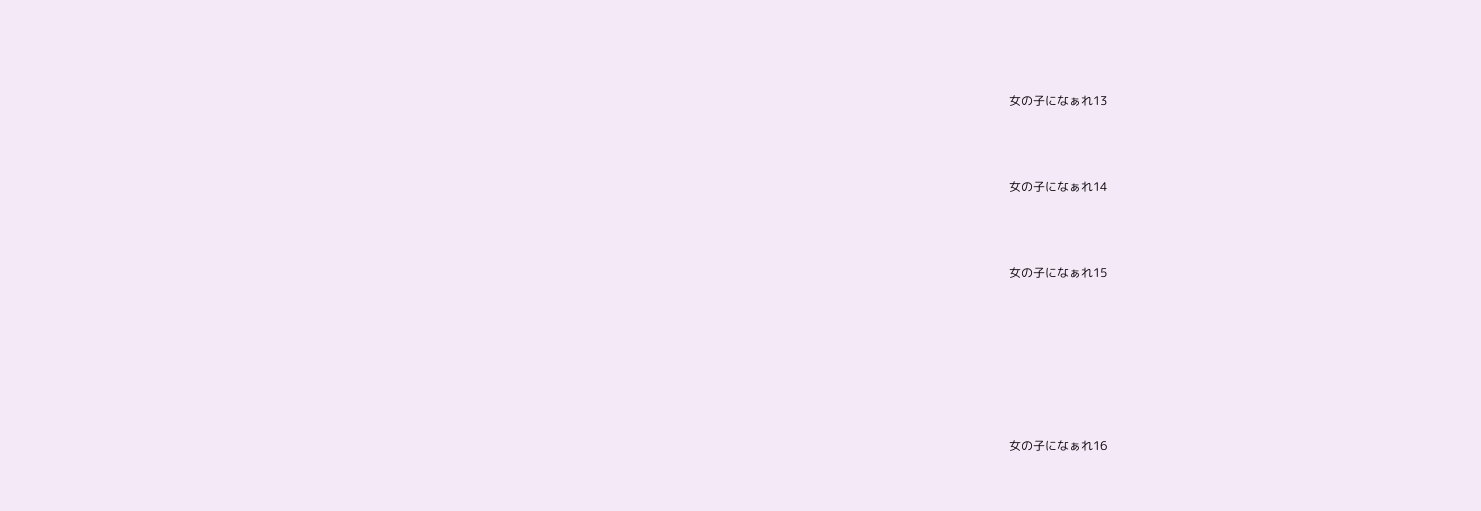女の子になぁれ13



女の子になぁれ14



女の子になぁれ15







女の子になぁれ16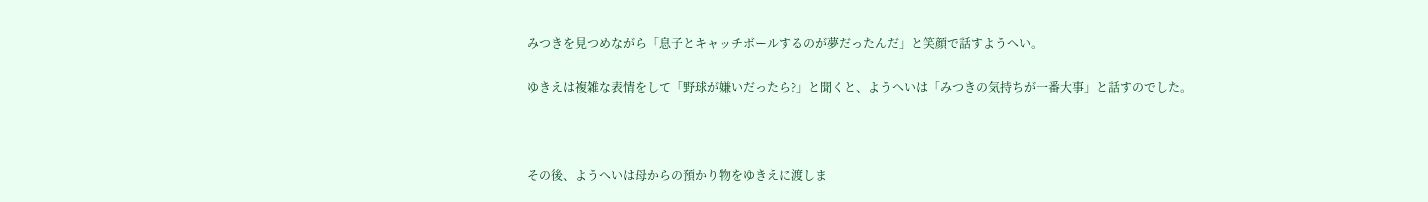みつきを見つめながら「息子とキャッチボールするのが夢だったんだ」と笑顔で話すようへい。

ゆきえは複雑な表情をして「野球が嫌いだったら?」と聞くと、ようへいは「みつきの気持ちが一番大事」と話すのでした。



その後、ようへいは母からの預かり物をゆきえに渡しま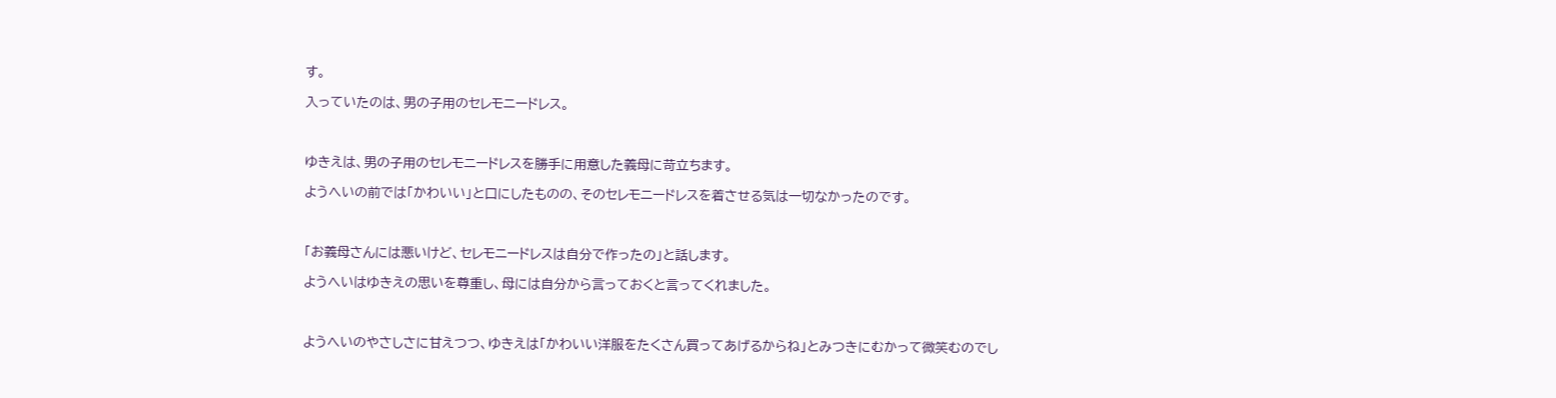す。

入っていたのは、男の子用のセレモニードレス。



ゆきえは、男の子用のセレモニードレスを勝手に用意した義母に苛立ちます。

ようへいの前では「かわいい」と口にしたものの、そのセレモニードレスを着させる気は一切なかったのです。



「お義母さんには悪いけど、セレモニードレスは自分で作ったの」と話します。

ようへいはゆきえの思いを尊重し、母には自分から言っておくと言ってくれました。



ようへいのやさしさに甘えつつ、ゆきえは「かわいい洋服をたくさん買ってあげるからね」とみつきにむかって微笑むのでし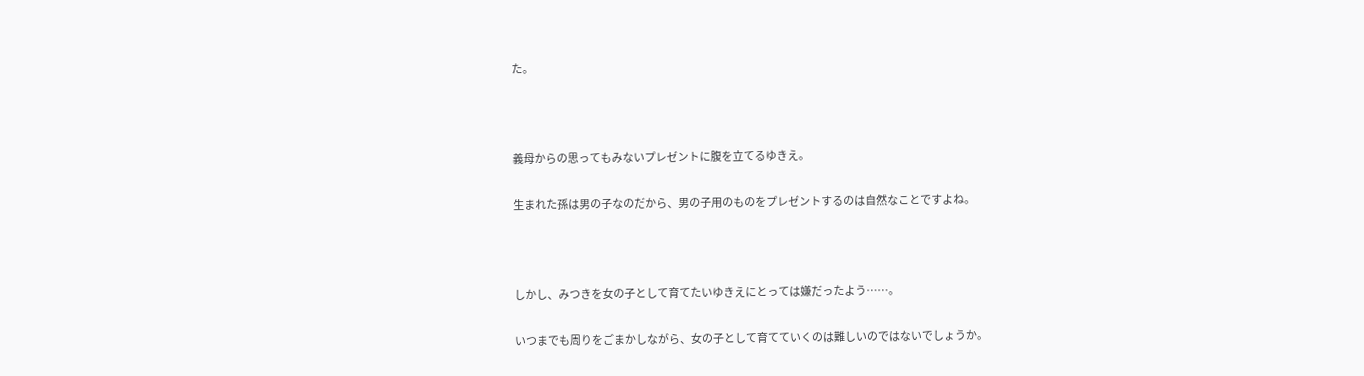た。



義母からの思ってもみないプレゼントに腹を立てるゆきえ。

生まれた孫は男の子なのだから、男の子用のものをプレゼントするのは自然なことですよね。



しかし、みつきを女の子として育てたいゆきえにとっては嫌だったよう……。

いつまでも周りをごまかしながら、女の子として育てていくのは難しいのではないでしょうか。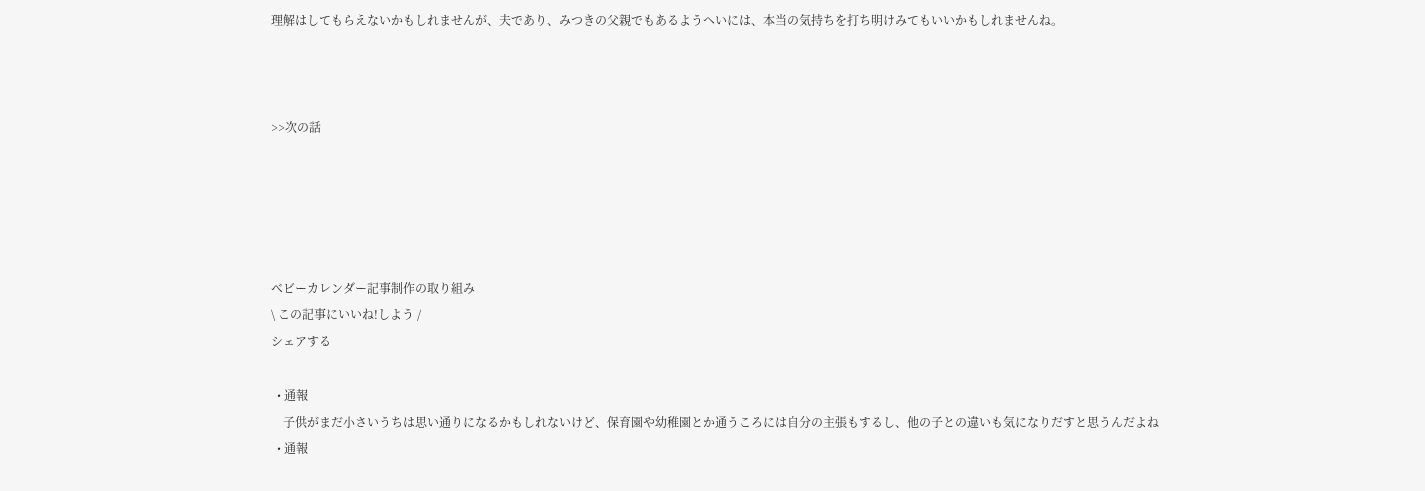理解はしてもらえないかもしれませんが、夫であり、みつきの父親でもあるようへいには、本当の気持ちを打ち明けみてもいいかもしれませんね。



>>次の話





ベビーカレンダー記事制作の取り組み
\ この記事にいいね!しよう /
シェアする

  • 通報
    子供がまだ小さいうちは思い通りになるかもしれないけど、保育園や幼稚園とか通うころには自分の主張もするし、他の子との違いも気になりだすと思うんだよね
  • 通報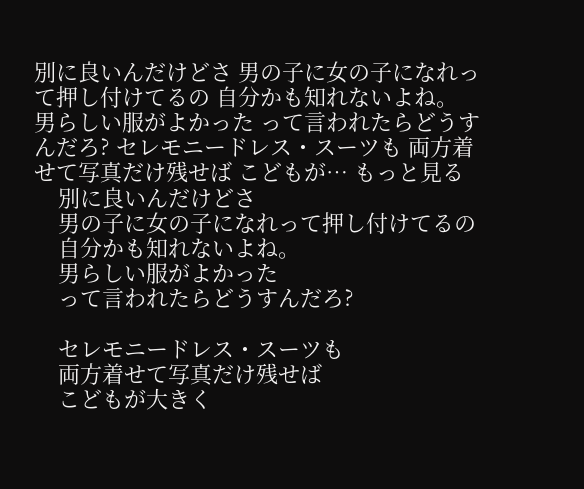別に良いんだけどさ 男の子に女の子になれって押し付けてるの 自分かも知れないよね。 男らしい服がよかった って言われたらどうすんだろ? セレモニードレス・スーツも 両方着せて写真だけ残せば こどもが… もっと見る
    別に良いんだけどさ
    男の子に女の子になれって押し付けてるの
    自分かも知れないよね。
    男らしい服がよかった
    って言われたらどうすんだろ?

    セレモニードレス・スーツも
    両方着せて写真だけ残せば
    こどもが大きく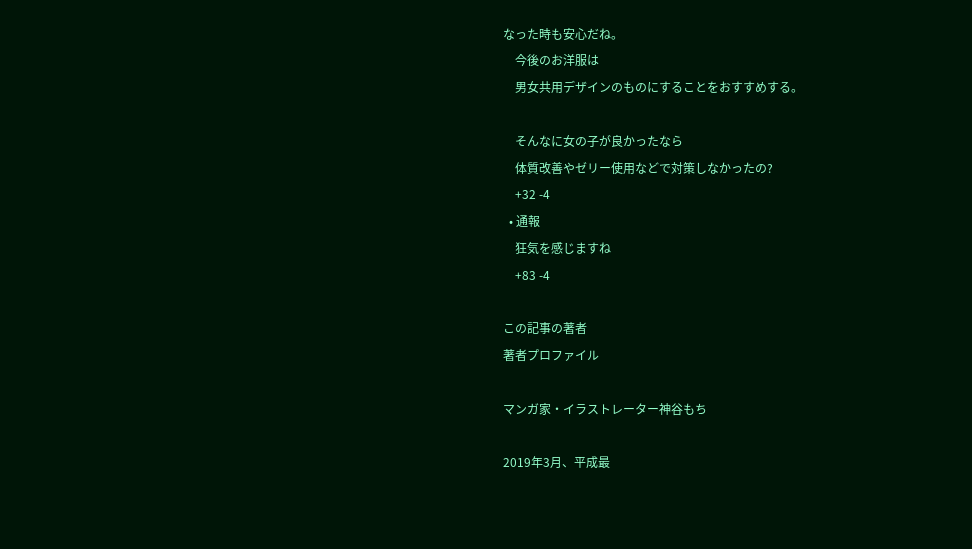なった時も安心だね。
    今後のお洋服は
    男女共用デザインのものにすることをおすすめする。

    そんなに女の子が良かったなら
    体質改善やゼリー使用などで対策しなかったの?
    +32 -4
  • 通報
    狂気を感じますね
    +83 -4

この記事の著者
著者プロファイル

マンガ家・イラストレーター神谷もち

2019年3月、平成最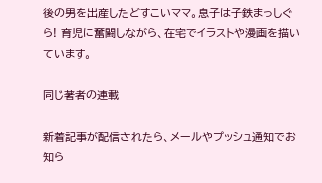後の男を出産したどすこいママ。息子は子鉄まっしぐら! 育児に奮闘しながら、在宅でイラストや漫画を描いています。

同じ著者の連載

新着記事が配信されたら、メールやプッシュ通知でお知ら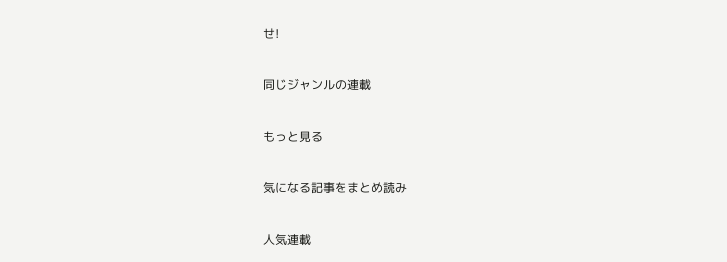せ!

同じジャンルの連載

もっと見る

気になる記事をまとめ読み

人気連載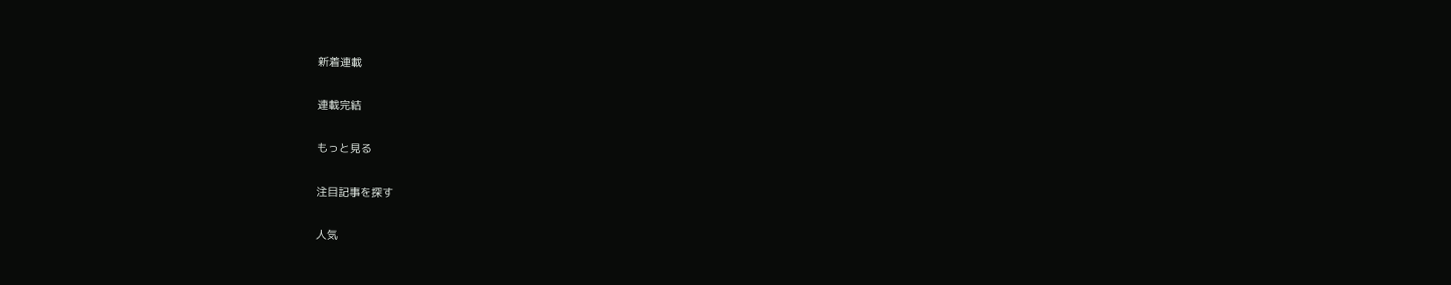新着連載

連載完結

もっと見る

注目記事を探す

人気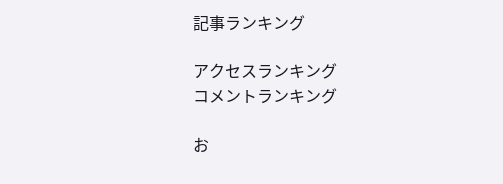記事ランキング

アクセスランキング
コメントランキング

お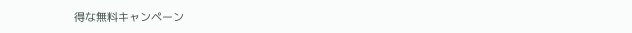得な無料キャンペーン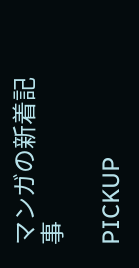マンガの新着記事

PICKUP